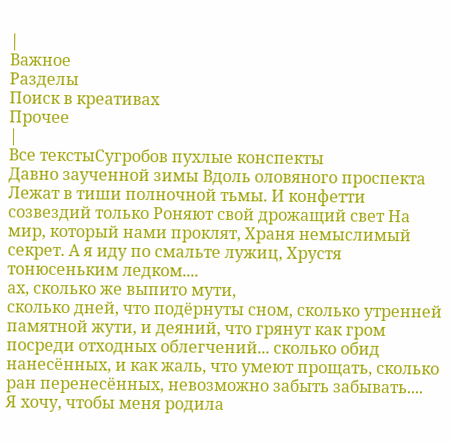|
Важное
Разделы
Поиск в креативах
Прочее
|
Все текстыСугробов пухлые конспекты
Давно заученной зимы Вдоль оловяного проспекта Лежат в тиши полночной тьмы. И конфетти созвездий только Роняют свой дрожащий свет На мир, который нами проклят, Храня немыслимый секрет. А я иду по смальте лужиц, Хрустя тонюсеньким ледком....
ах, сколько же выпито мути,
сколько дней, что подёрнуты сном, сколько утренней памятной жути, и деяний, что грянут как гром посреди отходных облегчений... сколько обид нанесённых, и как жаль, что умеют прощать, сколько ран перенесённых, невозможно забыть забывать....
Я хочу, чтобы меня родила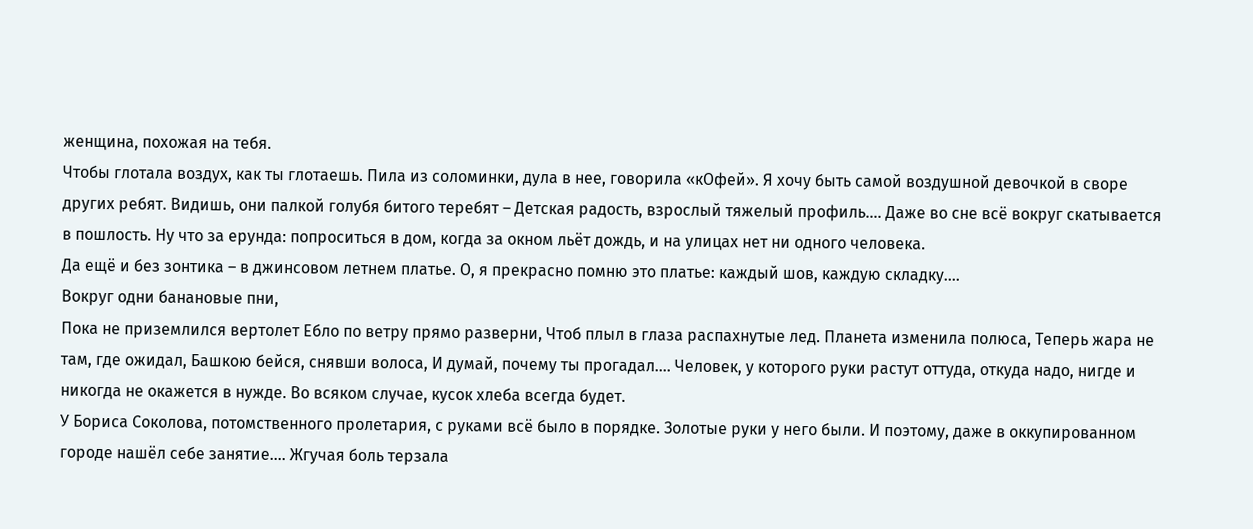женщина, похожая на тебя.
Чтобы глотала воздух, как ты глотаешь. Пила из соломинки, дула в нее, говорила «кОфей». Я хочу быть самой воздушной девочкой в своре других ребят. Видишь, они палкой голубя битого теребят – Детская радость, взрослый тяжелый профиль.... Даже во сне всё вокруг скатывается в пошлость. Ну что за ерунда: попроситься в дом, когда за окном льёт дождь, и на улицах нет ни одного человека.
Да ещё и без зонтика – в джинсовом летнем платье. О, я прекрасно помню это платье: каждый шов, каждую складку....
Вокруг одни банановые пни,
Пока не приземлился вертолет Ебло по ветру прямо разверни, Чтоб плыл в глаза распахнутые лед. Планета изменила полюса, Теперь жара не там, где ожидал, Башкою бейся, снявши волоса, И думай, почему ты прогадал.... Человек, у которого руки растут оттуда, откуда надо, нигде и никогда не окажется в нужде. Во всяком случае, кусок хлеба всегда будет.
У Бориса Соколова, потомственного пролетария, с руками всё было в порядке. Золотые руки у него были. И поэтому, даже в оккупированном городе нашёл себе занятие.... Жгучая боль терзала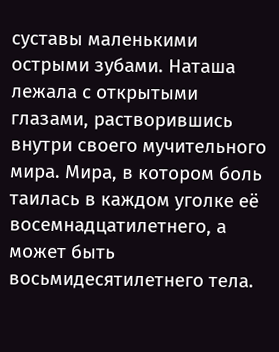суставы маленькими острыми зубами. Наташа лежала с открытыми глазами, растворившись внутри своего мучительного мира. Мира, в котором боль таилась в каждом уголке её восемнадцатилетнего, а может быть восьмидесятилетнего тела.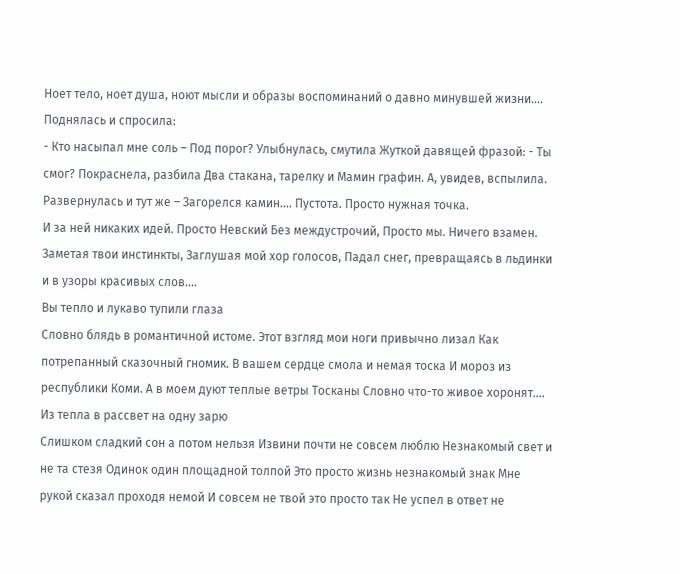Ноет тело, ноет душа, ноют мысли и образы воспоминаний о давно минувшей жизни....
Поднялась и спросила:
- Кто насыпал мне соль – Под порог? Улыбнулась, смутила Жуткой давящей фразой: - Ты смог? Покраснела, разбила Два стакана, тарелку и Мамин графин. А, увидев, вспылила. Развернулась и тут же – Загорелся камин.... Пустота. Просто нужная точка.
И за ней никаких идей. Просто Невский Без междустрочий, Просто мы. Ничего взамен. Заметая твои инстинкты, Заглушая мой хор голосов, Падал снег, превращаясь в льдинки и в узоры красивых слов....
Вы тепло и лукаво тупили глаза
Словно блядь в романтичной истоме. Этот взгляд мои ноги привычно лизал Как потрепанный сказочный гномик. В вашем сердце смола и немая тоска И мороз из республики Коми. А в моем дуют теплые ветры Тосканы Словно что-то живое хоронят.... Из тепла в рассвет на одну зарю
Слишком сладкий сон а потом нельзя Извини почти не совсем люблю Незнакомый свет и не та стезя Одинок один площадной толпой Это просто жизнь незнакомый знак Мне рукой сказал проходя немой И совсем не твой это просто так Не успел в ответ не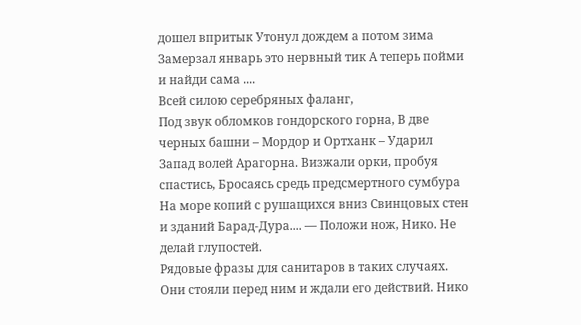дошел впритык Утонул дождем а потом зима Замерзал январь это нервный тик А теперь пойми и найди сама ....
Всей силою серебряных фаланг,
Под звук обломков гондорского горна, В две черных башни – Мордор и Ортханк – Ударил Запад волей Арагорна. Визжали орки, пробуя спастись, Бросаясь средь предсмертного сумбура На море копий с рушащихся вниз Свинцовых стен и зданий Барад-Дура.... — Положи нож, Нико. Не делай глупостей.
Рядовые фразы для санитаров в таких случаях. Они стояли перед ним и ждали его действий. Нико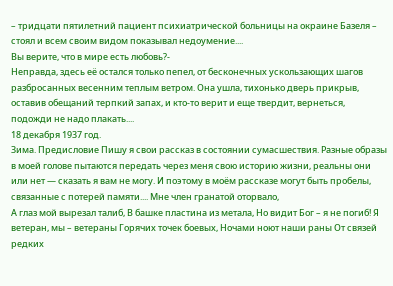– тридцати пятилетний пациент психиатрической больницы на окраине Базеля – стоял и всем своим видом показывал недоумение....
Вы верите, что в мире есть любовь?-
Неправда, здесь её остался только пепел, от бесконечных ускользающих шагов разбросанных весенним теплым ветром. Она ушла, тихонько дверь прикрыв, оставив обещаний терпкий запах, и кто-то верит и еще твердит, вернеться, подожди не надо плакать....
18 декабря 1937 год.
Зима. Предисловие Пишу я свои рассказ в состоянии сумасшествия. Разные образы в моей голове пытаются передать через меня свою историю жизни, реальны они или нет — сказать я вам не могу. И поэтому в моём рассказе могут быть пробелы, связанные с потерей памяти.... Мне член гранатой оторвало,
А глаз мой вырезал талиб, В башке пластина из метала, Но видит Бог – я не погиб! Я ветеран, мы – ветераны Горячих точек боевых, Ночами ноют наши раны От связей редких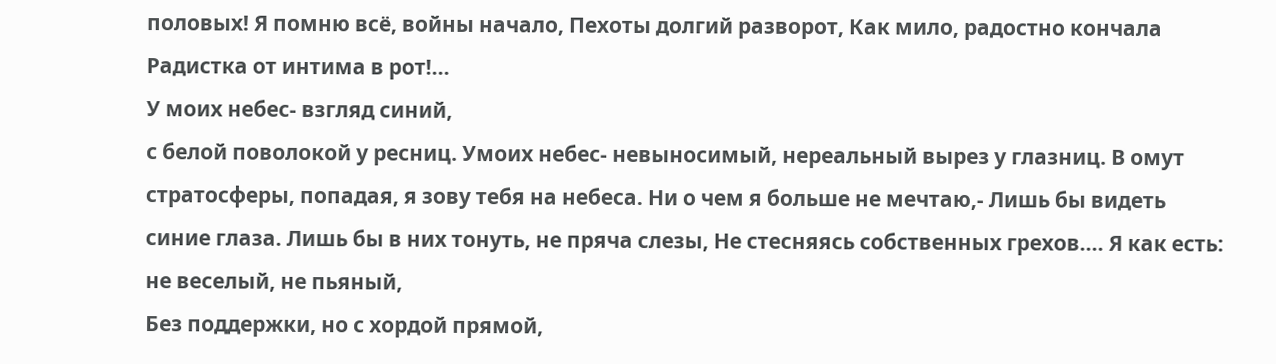половых! Я помню всё, войны начало, Пехоты долгий разворот, Как мило, радостно кончала Радистка от интима в рот!...
У моих небес- взгляд синий,
с белой поволокой у ресниц. Умоих небес- невыносимый, нереальный вырез у глазниц. В омут стратосферы, попадая, я зову тебя на небеса. Ни о чем я больше не мечтаю,- Лишь бы видеть синие глаза. Лишь бы в них тонуть, не пряча слезы, Не стесняясь собственных грехов.... Я как есть: не веселый, не пьяный,
Без поддержки, но с хордой прямой,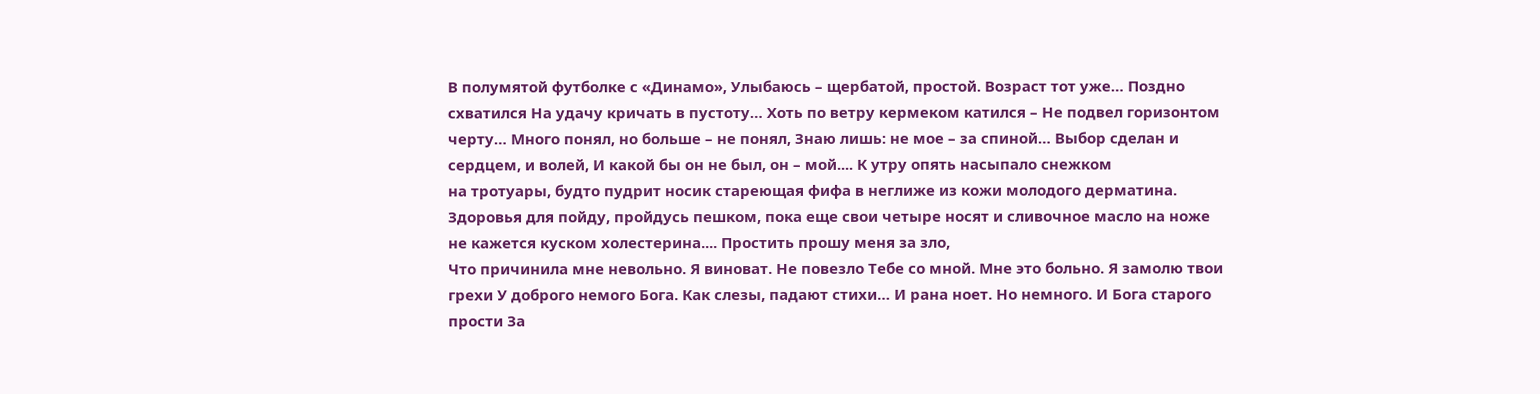В полумятой футболке с «Динамо», Улыбаюсь – щербатой, простой. Возраст тот уже… Поздно схватился На удачу кричать в пустоту… Хоть по ветру кермеком катился – Не подвел горизонтом черту… Много понял, но больше – не понял, Знаю лишь: не мое – за спиной… Выбор сделан и сердцем, и волей, И какой бы он не был, он – мой.... К утру опять насыпало снежком
на тротуары, будто пудрит носик стареющая фифа в неглиже из кожи молодого дерматина. Здоровья для пойду, пройдусь пешком, пока еще свои четыре носят и сливочное масло на ноже не кажется куском холестерина.... Простить прошу меня за зло,
Что причинила мне невольно. Я виноват. Не повезло Тебе со мной. Мне это больно. Я замолю твои грехи У доброго немого Бога. Как слезы, падают стихи… И рана ноет. Но немного. И Бога старого прости За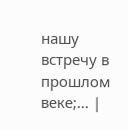нашу встречу в прошлом веке;... |